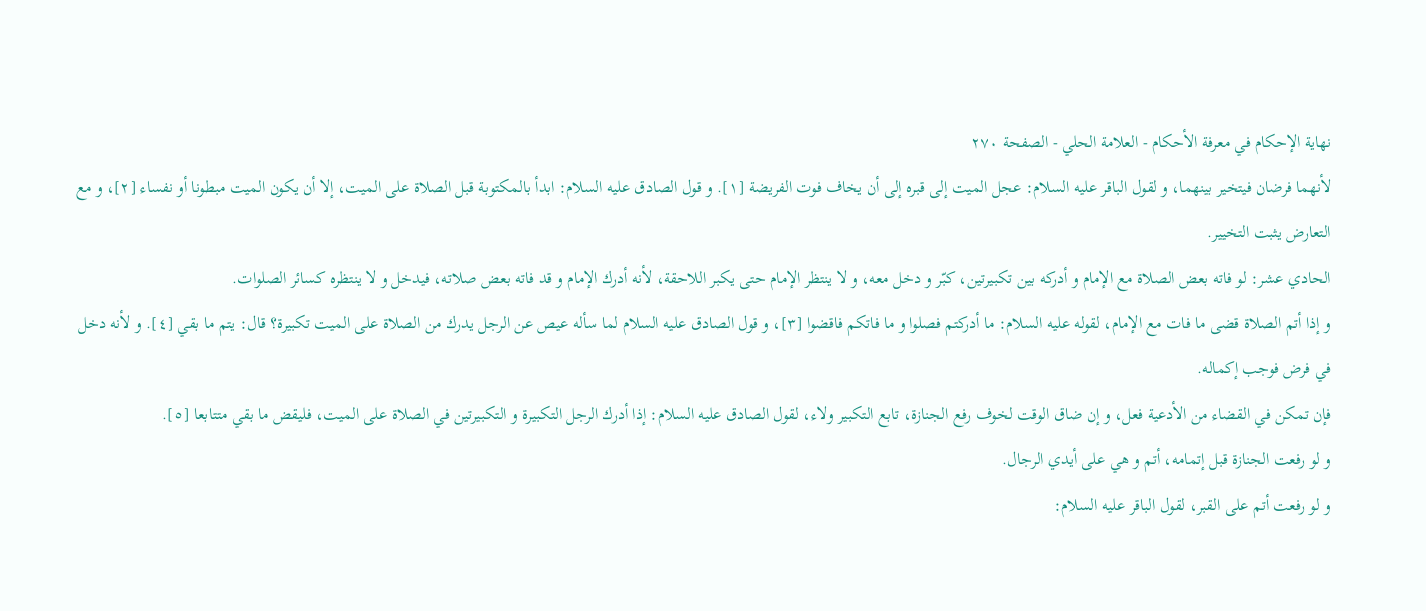نهاية الإحكام في معرفة الأحكام - العلامة الحلي - الصفحة ٢٧٠
لأنهما فرضان فيتخير بينهما، و لقول الباقر عليه السلام: عجل الميت إلى قبره إلى أن يخاف فوت الفريضة [١]. و قول الصادق عليه السلام: ابدأ بالمكتوبة قبل الصلاة على الميت، إلا أن يكون الميت مبطونا أو نفساء [٢]، و مع التعارض يثبت التخيير.
الحادي عشر: لو فاته بعض الصلاة مع الإمام و أدركه بين تكبيرتين، كبّر و دخل معه، و لا ينتظر الإمام حتى يكبر اللاحقة، لأنه أدرك الإمام و قد فاته بعض صلاته، فيدخل و لا ينتظره كسائر الصلوات.
و إذا أتم الصلاة قضى ما فات مع الإمام، لقوله عليه السلام: ما أدركتم فصلوا و ما فاتكم فاقضوا [٣]، و قول الصادق عليه السلام لما سأله عيص عن الرجل يدرك من الصلاة على الميت تكبيرة؟ قال: يتم ما بقي [٤]. و لأنه دخل في فرض فوجب إكماله.
فإن تمكن في القضاء من الأدعية فعل، و إن ضاق الوقت لخوف رفع الجنازة، تابع التكبير ولاء، لقول الصادق عليه السلام: إذا أدرك الرجل التكبيرة و التكبيرتين في الصلاة على الميت، فليقض ما بقي متتابعا [٥].
و لو رفعت الجنازة قبل إتمامه، أتم و هي على أيدي الرجال.
و لو رفعت أتم على القبر، لقول الباقر عليه السلام: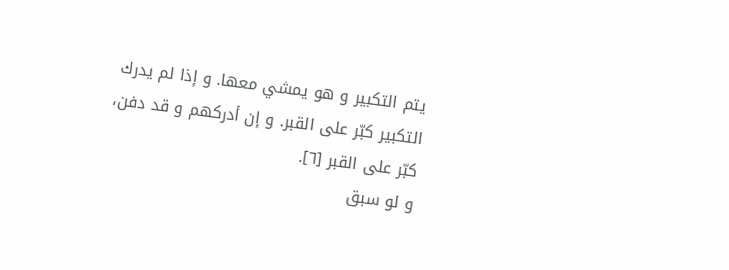يتم التكبير و هو يمشي معها. و إذا لم يدرك التكبير كبّر على القبر. و إن أدركهم و قد دفن، كبّر على القبر [٦].
و لو سبق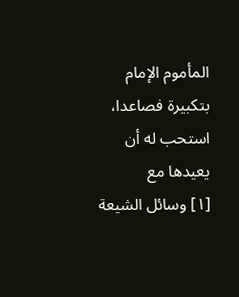المأموم الإمام بتكبيرة فصاعدا، استحب له أن يعيدها مع
[١] وسائل الشيعة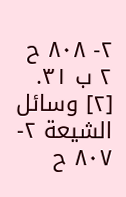٢- ٨٠٨ ح ٢ ب ٣١.
[٢] وسائل الشيعة ٢- ٨٠٧ ح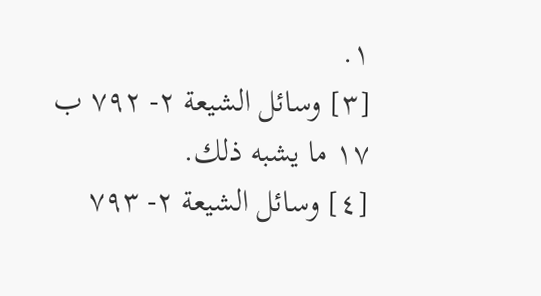١.
[٣] وسائل الشيعة ٢- ٧٩٢ ب ١٧ ما يشبه ذلك.
[٤] وسائل الشيعة ٢- ٧٩٣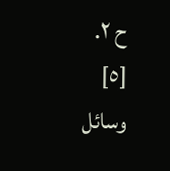ح ٢.
[٥] وسائل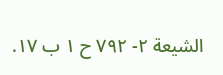الشيعة ٢- ٧٩٢ ح ١ ب ١٧.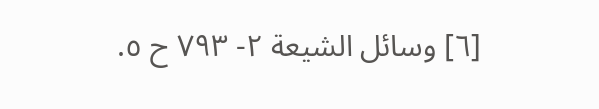[٦] وسائل الشيعة ٢- ٧٩٣ ح ٥.